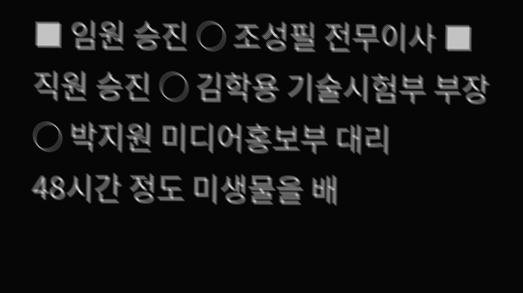■ 임원 승진 ○ 조성필 전무이사 ■ 직원 승진 ○ 김학용 기술시험부 부장 ○ 박지원 미디어홍보부 대리
48시간 정도 미생물을 배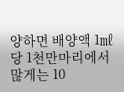양하면 배양액 1㎖당 1천만마리에서 많게는 10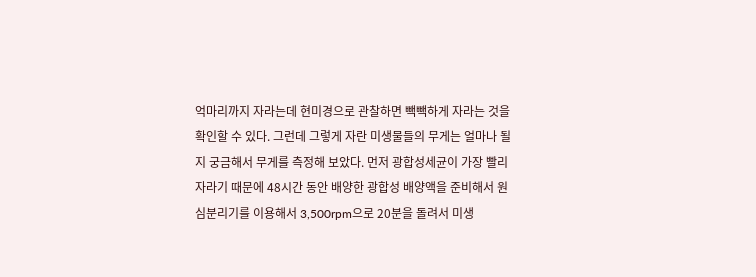억마리까지 자라는데 현미경으로 관찰하면 빽빽하게 자라는 것을 확인할 수 있다. 그런데 그렇게 자란 미생물들의 무게는 얼마나 될지 궁금해서 무게를 측정해 보았다. 먼저 광합성세균이 가장 빨리 자라기 때문에 48시간 동안 배양한 광합성 배양액을 준비해서 원심분리기를 이용해서 3,500rpm으로 20분을 돌려서 미생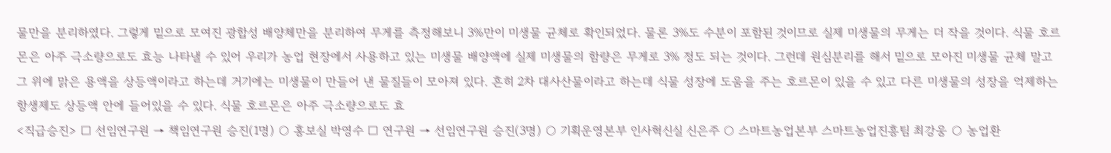물만을 분리하였다. 그렇게 밑으로 모여진 광합성 배양체만을 분리하여 무게를 측정해보니 3%만이 미생물 균체로 확인되었다. 물론 3%도 수분이 포함된 것이므로 실제 미생물의 무게는 더 작을 것이다. 식물 호르몬은 아주 극소량으로도 효능 나타낼 수 있어 우리가 농업 현장에서 사용하고 있는 미생물 배양액에 실제 미생물의 함량은 무게로 3% 정도 되는 것이다. 그런데 원심분리를 해서 밑으로 모아진 미생물 균체 말고 그 위에 맑은 용액을 상등액이라고 하는데 거기에는 미생물이 만들어 낸 물질들이 모아져 있다. 흔히 2차 대사산물이라고 하는데 식물 성장에 도움을 주는 호르몬이 있을 수 있고 다른 미생물의 성장을 억제하는 항생제도 상등액 안에 들어있을 수 있다. 식물 호르몬은 아주 극소량으로도 효
<직급승진> □ 선임연구원 → 책임연구원 승진(1명) ○ 홍보실 박영수 □ 연구원 → 선임연구원 승진(3명) ○ 기획운영본부 인사혁신실 신은주 ○ 스마트농업본부 스마트농업진흥팀 최강웅 ○ 농업환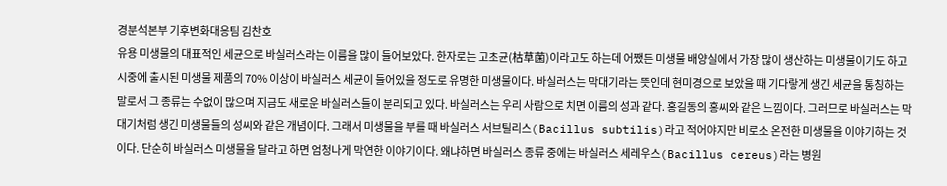경분석본부 기후변화대응팀 김찬호
유용 미생물의 대표적인 세균으로 바실러스라는 이름을 많이 들어보았다. 한자로는 고초균(枯草菌)이라고도 하는데 어쨌든 미생물 배양실에서 가장 많이 생산하는 미생물이기도 하고 시중에 출시된 미생물 제품의 70% 이상이 바실러스 세균이 들어있을 정도로 유명한 미생물이다. 바실러스는 막대기라는 뜻인데 현미경으로 보았을 때 기다랗게 생긴 세균을 통칭하는 말로서 그 종류는 수없이 많으며 지금도 새로운 바실러스들이 분리되고 있다. 바실러스는 우리 사람으로 치면 이름의 성과 같다. 홍길동의 홍씨와 같은 느낌이다. 그러므로 바실러스는 막대기처럼 생긴 미생물들의 성씨와 같은 개념이다. 그래서 미생물을 부를 때 바실러스 서브틸리스(Bacillus subtilis)라고 적어야지만 비로소 온전한 미생물을 이야기하는 것이다. 단순히 바실러스 미생물을 달라고 하면 엄청나게 막연한 이야기이다. 왜냐하면 바실러스 종류 중에는 바실러스 세레우스(Bacillus cereus)라는 병원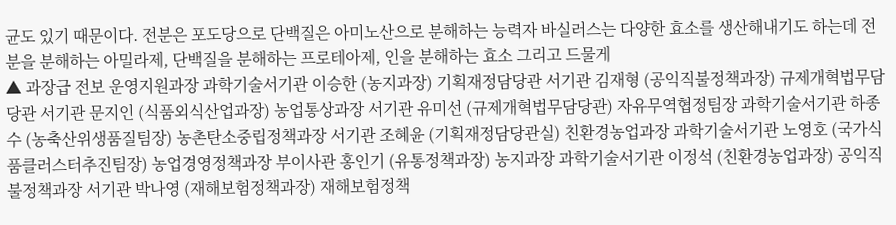균도 있기 때문이다. 전분은 포도당으로 단백질은 아미노산으로 분해하는 능력자 바실러스는 다양한 효소를 생산해내기도 하는데 전분을 분해하는 아밀라제, 단백질을 분해하는 프로테아제, 인을 분해하는 효소 그리고 드물게
▲ 과장급 전보 운영지원과장 과학기술서기관 이승한 (농지과장) 기획재정담당관 서기관 김재형 (공익직불정책과장) 규제개혁법무담당관 서기관 문지인 (식품외식산업과장) 농업통상과장 서기관 유미선 (규제개혁법무담당관) 자유무역협정팀장 과학기술서기관 하종수 (농축산위생품질팀장) 농촌탄소중립정책과장 서기관 조혜윤 (기획재정담당관실) 친환경농업과장 과학기술서기관 노영호 (국가식품클러스터추진팀장) 농업경영정책과장 부이사관 홍인기 (유통정책과장) 농지과장 과학기술서기관 이정석 (친환경농업과장) 공익직불정책과장 서기관 박나영 (재해보험정책과장) 재해보험정책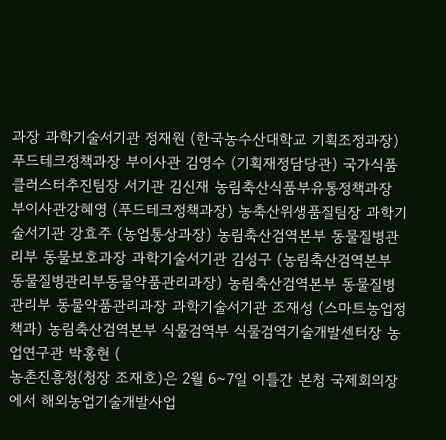과장 과학기술서기관 정재원 (한국농수산대학교 기획조정과장) 푸드테크정책과장 부이사관 김영수 (기획재정담당관) 국가식품클러스터추진팀장 서기관 김신재 농림축산식품부유통정책과장 부이사관강혜영 (푸드테크정책과장) 농축산위생품질팀장 과학기술서기관 강효주 (농업통상과장) 농림축산검역본부 동물질병관리부 동물보호과장 과학기술서기관 김성구 (농림축산검역본부 동물질병관리부동물약품관리과장) 농림축산검역본부 동물질병관리부 동물약품관리과장 과학기술서기관 조재성 (스마트농업정책과) 농림축산검역본부 식물검역부 식물검역기술개발센터장 농업연구관 박홍현 (
농촌진흥청(청장 조재호)은 2월 6~7일 이틀간 본청 국제회의장에서 해외농업기술개발사업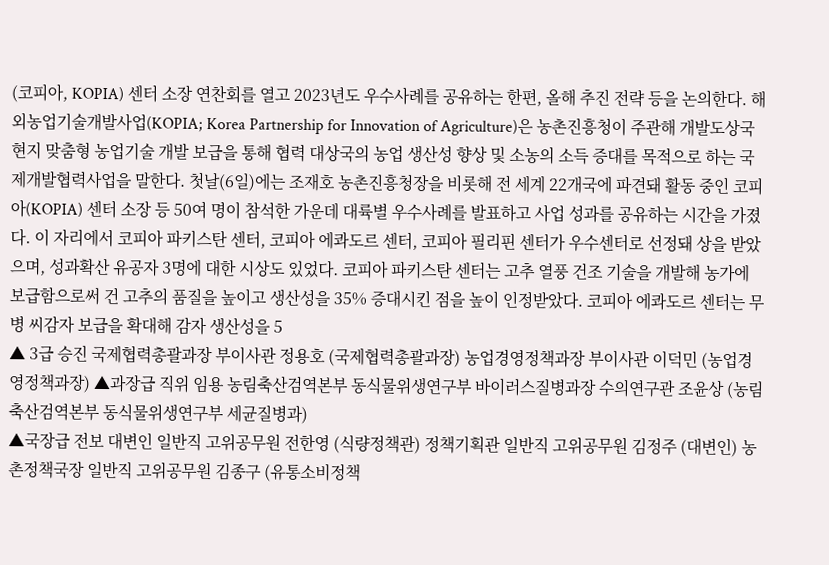(코피아, KOPIA) 센터 소장 연찬회를 열고 2023년도 우수사례를 공유하는 한편, 올해 추진 전략 등을 논의한다. 해외농업기술개발사업(KOPIA; Korea Partnership for Innovation of Agriculture)은 농촌진흥청이 주관해 개발도상국 현지 맞춤형 농업기술 개발 보급을 통해 협력 대상국의 농업 생산성 향상 및 소농의 소득 증대를 목적으로 하는 국제개발협력사업을 말한다. 첫날(6일)에는 조재호 농촌진흥청장을 비롯해 전 세계 22개국에 파견돼 활동 중인 코피아(KOPIA) 센터 소장 등 50여 명이 참석한 가운데 대륙별 우수사례를 발표하고 사업 성과를 공유하는 시간을 가졌다. 이 자리에서 코피아 파키스탄 센터, 코피아 에콰도르 센터, 코피아 필리핀 센터가 우수센터로 선정돼 상을 받았으며, 성과확산 유공자 3명에 대한 시상도 있었다. 코피아 파키스탄 센터는 고추 열풍 건조 기술을 개발해 농가에 보급함으로써 건 고추의 품질을 높이고 생산성을 35% 증대시킨 점을 높이 인정받았다. 코피아 에콰도르 센터는 무병 씨감자 보급을 확대해 감자 생산성을 5
▲ 3급 승진 국제협력총괄과장 부이사관 정용호 (국제협력총괄과장) 농업경영정책과장 부이사관 이덕민 (농업경영정책과장) ▲과장급 직위 임용 농림축산검역본부 동식물위생연구부 바이러스질병과장 수의연구관 조윤상 (농림축산검역본부 동식물위생연구부 세균질병과)
▲국장급 전보 대변인 일반직 고위공무원 전한영 (식량정책관) 정책기획관 일반직 고위공무원 김정주 (대변인) 농촌정책국장 일반직 고위공무원 김종구 (유통소비정책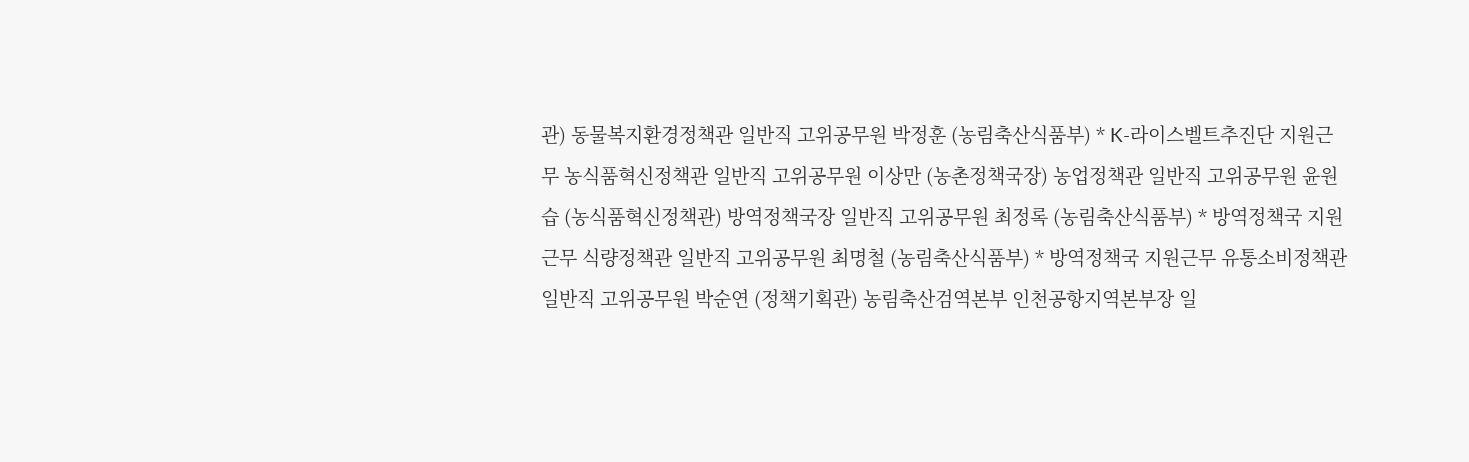관) 동물복지환경정책관 일반직 고위공무원 박정훈 (농림축산식품부) * K-라이스벨트추진단 지원근무 농식품혁신정책관 일반직 고위공무원 이상만 (농촌정책국장) 농업정책관 일반직 고위공무원 윤원습 (농식품혁신정책관) 방역정책국장 일반직 고위공무원 최정록 (농림축산식품부) * 방역정책국 지원근무 식량정책관 일반직 고위공무원 최명철 (농림축산식품부) * 방역정책국 지원근무 유통소비정책관 일반직 고위공무원 박순연 (정책기획관) 농림축산검역본부 인천공항지역본부장 일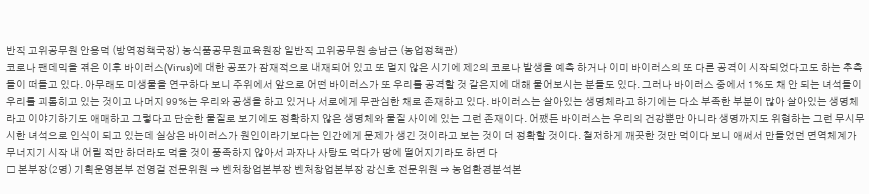반직 고위공무원 안용덕 (방역정책국장) 농식품공무원교육원장 일반직 고위공무원 송남근 (농업정책관)
코로나 팬데믹을 겪은 이후 바이러스(Virus)에 대한 공포가 잠재적으로 내재되어 있고 또 멀지 않은 시기에 제2의 코로나 발생을 예측 하거나 이미 바이러스의 또 다른 공격이 시작되었다고도 하는 추측들이 떠돌고 있다. 아무래도 미생물을 연구하다 보니 주위에서 앞으로 어떤 바이러스가 또 우리를 공격할 것 같은지에 대해 물어보시는 분들도 있다. 그러나 바이러스 중에서 1%도 채 안 되는 녀석들이 우리를 괴롭히고 있는 것이고 나머지 99%는 우리와 공생을 하고 있거나 서로에게 무관심한 채로 존재하고 있다. 바이러스는 살아있는 생명체라고 하기에는 다소 부족한 부분이 많아 살아있는 생명체라고 이야기하기도 애매하고 그렇다고 단순한 물질로 보기에도 정확하지 않은 생명체와 물질 사이에 있는 그런 존재이다. 어쨌든 바이러스는 우리의 건강뿐만 아니라 생명까지도 위협하는 그런 무시무시한 녀석으로 인식이 되고 있는데 실상은 바이러스가 원인이라기보다는 인간에게 문제가 생긴 것이라고 보는 것이 더 정확할 것이다. 철저하게 깨끗한 것만 먹이다 보니 애써서 만들었던 면역체계가 무너지기 시작 내 어릴 적만 하더라도 먹을 것이 풍족하지 않아서 과자나 사탕도 먹다가 땅에 떨어지기라도 하면 다
□ 본부장(2명) 기획운영본부 전영걸 전문위원 ⇒ 벤처창업본부장 벤처창업본부장 강신호 전문위원 ⇒ 농업환경분석본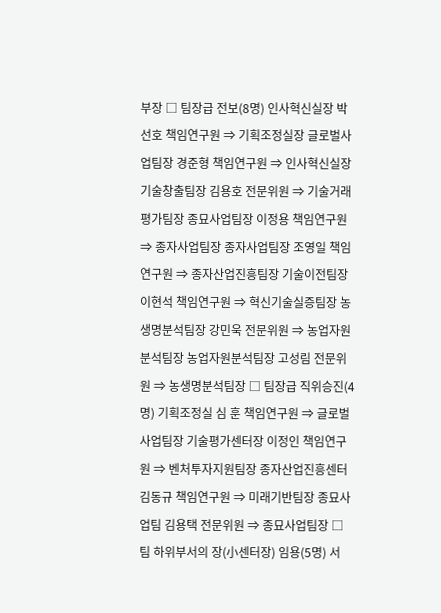부장 □ 팀장급 전보(8명) 인사혁신실장 박선호 책임연구원 ⇒ 기획조정실장 글로벌사업팀장 경준형 책임연구원 ⇒ 인사혁신실장 기술창출팀장 김용호 전문위원 ⇒ 기술거래평가팀장 종묘사업팀장 이정용 책임연구원 ⇒ 종자사업팀장 종자사업팀장 조영일 책임연구원 ⇒ 종자산업진흥팀장 기술이전팀장 이현석 책임연구원 ⇒ 혁신기술실증팀장 농생명분석팀장 강민욱 전문위원 ⇒ 농업자원분석팀장 농업자원분석팀장 고성림 전문위원 ⇒ 농생명분석팀장 □ 팀장급 직위승진(4명) 기획조정실 심 훈 책임연구원 ⇒ 글로벌사업팀장 기술평가센터장 이정인 책임연구원 ⇒ 벤처투자지원팀장 종자산업진흥센터 김동규 책임연구원 ⇒ 미래기반팀장 종묘사업팀 김용택 전문위원 ⇒ 종묘사업팀장 □ 팀 하위부서의 장(小센터장) 임용(5명) 서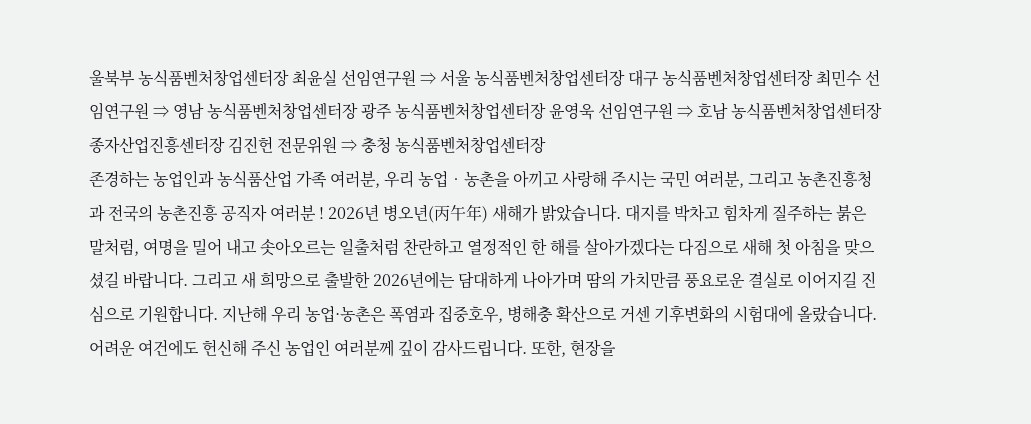울북부 농식품벤처창업센터장 최윤실 선임연구원 ⇒ 서울 농식품벤처창업센터장 대구 농식품벤처창업센터장 최민수 선임연구원 ⇒ 영남 농식품벤처창업센터장 광주 농식품벤처창업센터장 윤영욱 선임연구원 ⇒ 호남 농식품벤처창업센터장 종자산업진흥센터장 김진헌 전문위원 ⇒ 충청 농식품벤처창업센터장
존경하는 농업인과 농식품산업 가족 여러분, 우리 농업‧농촌을 아끼고 사랑해 주시는 국민 여러분, 그리고 농촌진흥청과 전국의 농촌진흥 공직자 여러분 ! 2026년 병오년(丙午年) 새해가 밝았습니다. 대지를 박차고 힘차게 질주하는 붉은 말처럼, 여명을 밀어 내고 솟아오르는 일출처럼 찬란하고 열정적인 한 해를 살아가겠다는 다짐으로 새해 첫 아침을 맞으셨길 바랍니다. 그리고 새 희망으로 출발한 2026년에는 담대하게 나아가며 땀의 가치만큼 풍요로운 결실로 이어지길 진심으로 기원합니다. 지난해 우리 농업·농촌은 폭염과 집중호우, 병해충 확산으로 거센 기후변화의 시험대에 올랐습니다. 어려운 여건에도 헌신해 주신 농업인 여러분께 깊이 감사드립니다. 또한, 현장을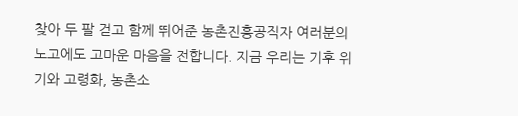찾아 두 팔 걷고 함께 뛰어준 농촌진흥공직자 여러분의 노고에도 고마운 마음을 전합니다. 지금 우리는 기후 위기와 고령화, 농촌소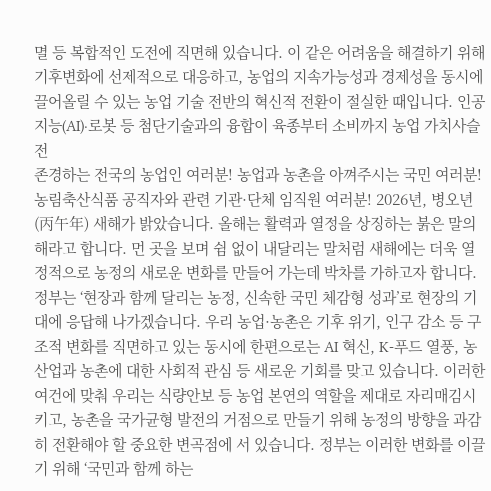멸 등 복합적인 도전에 직면해 있습니다. 이 같은 어려움을 해결하기 위해 기후변화에 선제적으로 대응하고, 농업의 지속가능성과 경제성을 동시에 끌어올릴 수 있는 농업 기술 전반의 혁신적 전환이 절실한 때입니다. 인공지능(AI)·로봇 등 첨단기술과의 융합이 육종부터 소비까지 농업 가치사슬 전
존경하는 전국의 농업인 여러분! 농업과 농촌을 아껴주시는 국민 여러분! 농림축산식품 공직자와 관련 기관·단체 임직원 여러분! 2026년, 병오년(丙午年) 새해가 밝았습니다. 올해는 활력과 열정을 상징하는 붉은 말의 해라고 합니다. 먼 곳을 보며 쉼 없이 내달리는 말처럼 새해에는 더욱 열정적으로 농정의 새로운 변화를 만들어 가는데 박차를 가하고자 합니다. 정부는 ‘현장과 함께 달리는 농정, 신속한 국민 체감형 성과’로 현장의 기대에 응답해 나가겠습니다. 우리 농업·농촌은 기후 위기, 인구 감소 등 구조적 변화를 직면하고 있는 동시에 한편으로는 AI 혁신, K-푸드 열풍, 농산업과 농촌에 대한 사회적 관심 등 새로운 기회를 맞고 있습니다. 이러한 여건에 맞춰 우리는 식량안보 등 농업 본연의 역할을 제대로 자리매김시키고, 농촌을 국가균형 발전의 거점으로 만들기 위해 농정의 방향을 과감히 전환해야 할 중요한 변곡점에 서 있습니다. 정부는 이러한 변화를 이끌기 위해 ‘국민과 함께 하는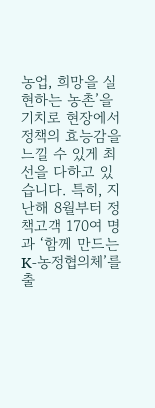농업, 희망을 실현하는 농촌’을 기치로 현장에서 정책의 효능감을 느낄 수 있게 최선을 다하고 있습니다. 특히, 지난해 8월부터 정책고객 170여 명과 ‘함께 만드는 K-농정협의체’를 출